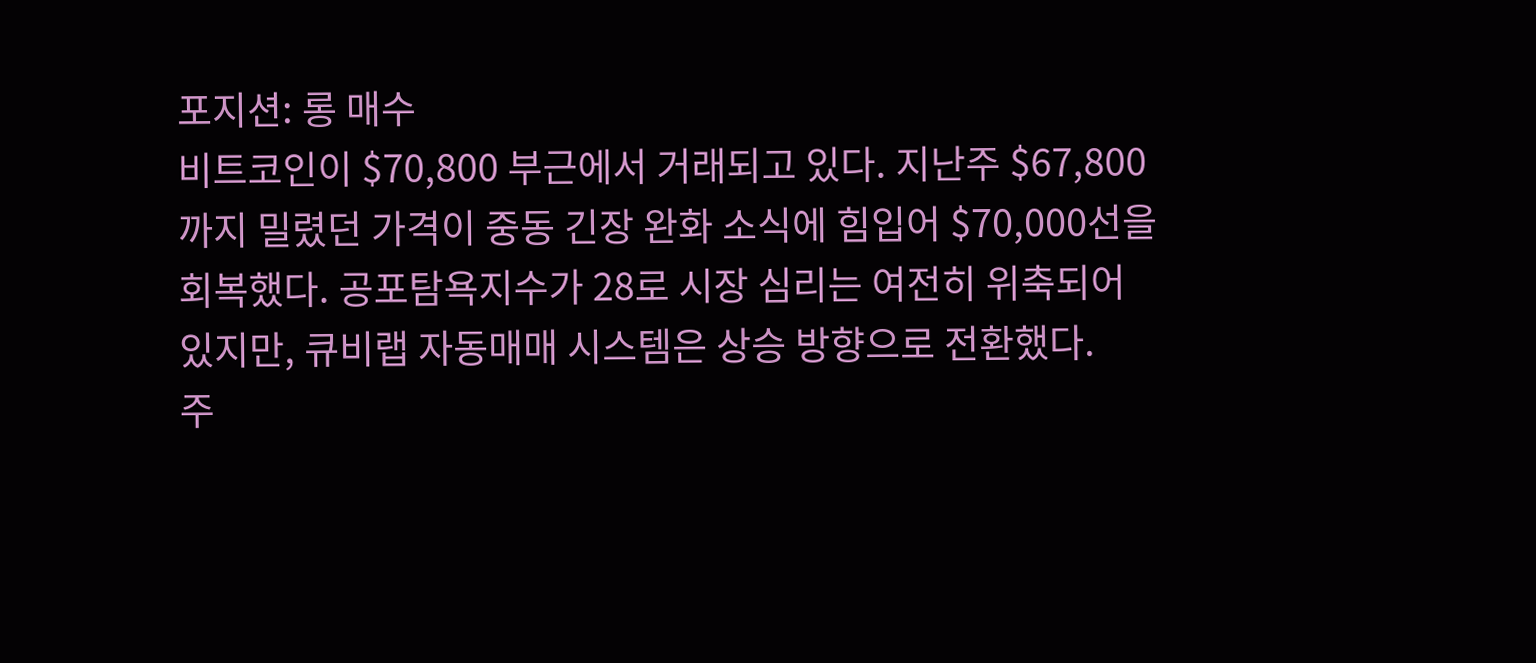포지션: 롱 매수
비트코인이 $70,800 부근에서 거래되고 있다. 지난주 $67,800까지 밀렸던 가격이 중동 긴장 완화 소식에 힘입어 $70,000선을 회복했다. 공포탐욕지수가 28로 시장 심리는 여전히 위축되어 있지만, 큐비랩 자동매매 시스템은 상승 방향으로 전환했다.
주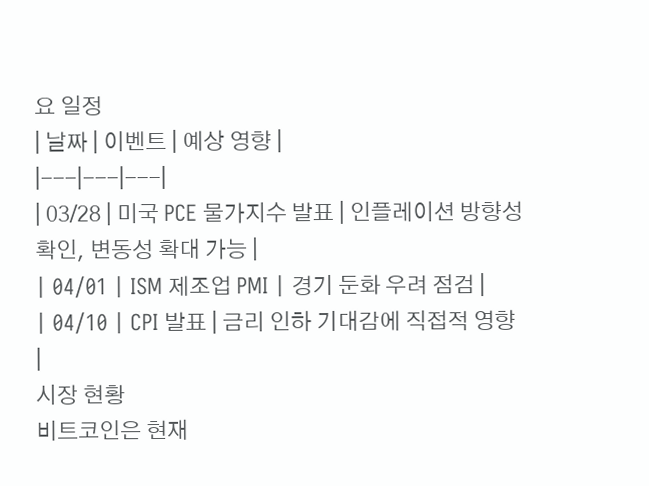요 일정
| 날짜 | 이벤트 | 예상 영향 |
|---|---|---|
| 03/28 | 미국 PCE 물가지수 발표 | 인플레이션 방향성 확인, 변동성 확대 가능 |
| 04/01 | ISM 제조업 PMI | 경기 둔화 우려 점검 |
| 04/10 | CPI 발표 | 금리 인하 기대감에 직접적 영향 |
시장 현황
비트코인은 현재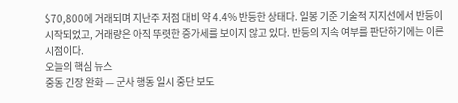$70,800에 거래되며 지난주 저점 대비 약 4.4% 반등한 상태다. 일봉 기준 기술적 지지선에서 반등이 시작되었고, 거래량은 아직 뚜렷한 증가세를 보이지 않고 있다. 반등의 지속 여부를 판단하기에는 이른 시점이다.
오늘의 핵심 뉴스
중동 긴장 완화 — 군사 행동 일시 중단 보도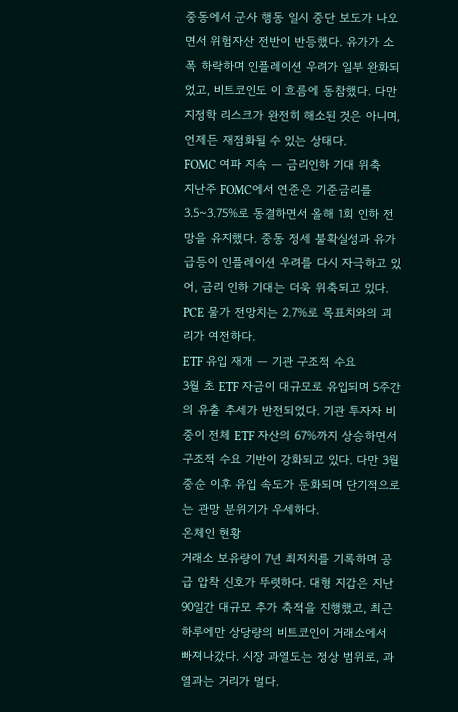중동에서 군사 행동 일시 중단 보도가 나오면서 위험자산 전반이 반등했다. 유가가 소폭 하락하며 인플레이션 우려가 일부 완화되었고, 비트코인도 이 흐름에 동참했다. 다만 지정학 리스크가 완전히 해소된 것은 아니며, 언제든 재점화될 수 있는 상태다.
FOMC 여파 지속 — 금리인하 기대 위축
지난주 FOMC에서 연준은 기준금리를 3.5~3.75%로 동결하면서 올해 1회 인하 전망을 유지했다. 중동 정세 불확실성과 유가 급등이 인플레이션 우려를 다시 자극하고 있어, 금리 인하 기대는 더욱 위축되고 있다. PCE 물가 전망치는 2.7%로 목표치와의 괴리가 여전하다.
ETF 유입 재개 — 기관 구조적 수요
3월 초 ETF 자금이 대규모로 유입되며 5주간의 유출 추세가 반전되었다. 기관 투자자 비중이 전체 ETF 자산의 67%까지 상승하면서 구조적 수요 기반이 강화되고 있다. 다만 3월 중순 이후 유입 속도가 둔화되며 단기적으로는 관망 분위기가 우세하다.
온체인 현황
거래소 보유량이 7년 최저치를 기록하며 공급 압착 신호가 뚜렷하다. 대형 지갑은 지난 90일간 대규모 추가 축적을 진행했고, 최근 하루에만 상당량의 비트코인이 거래소에서 빠져나갔다. 시장 과열도는 정상 범위로, 과열과는 거리가 멀다.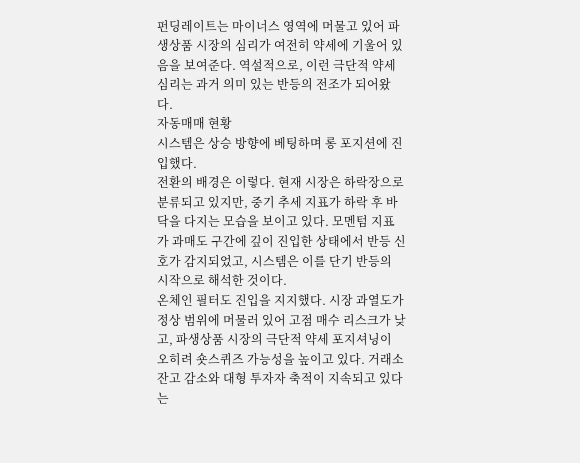펀딩레이트는 마이너스 영역에 머물고 있어 파생상품 시장의 심리가 여전히 약세에 기울어 있음을 보여준다. 역설적으로, 이런 극단적 약세 심리는 과거 의미 있는 반등의 전조가 되어왔다.
자동매매 현황
시스템은 상승 방향에 베팅하며 롱 포지션에 진입했다.
전환의 배경은 이렇다. 현재 시장은 하락장으로 분류되고 있지만, 중기 추세 지표가 하락 후 바닥을 다지는 모습을 보이고 있다. 모멘텀 지표가 과매도 구간에 깊이 진입한 상태에서 반등 신호가 감지되었고, 시스템은 이를 단기 반등의 시작으로 해석한 것이다.
온체인 필터도 진입을 지지했다. 시장 과열도가 정상 범위에 머물러 있어 고점 매수 리스크가 낮고, 파생상품 시장의 극단적 약세 포지셔닝이 오히려 숏스퀴즈 가능성을 높이고 있다. 거래소 잔고 감소와 대형 투자자 축적이 지속되고 있다는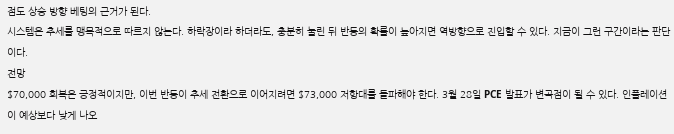점도 상승 방향 베팅의 근거가 된다.
시스템은 추세를 맹목적으로 따르지 않는다. 하락장이라 하더라도, 충분히 눌린 뒤 반등의 확률이 높아지면 역방향으로 진입할 수 있다. 지금이 그런 구간이라는 판단이다.
전망
$70,000 회복은 긍정적이지만, 이번 반등이 추세 전환으로 이어지려면 $73,000 저항대를 돌파해야 한다. 3월 28일 PCE 발표가 변곡점이 될 수 있다. 인플레이션이 예상보다 낮게 나오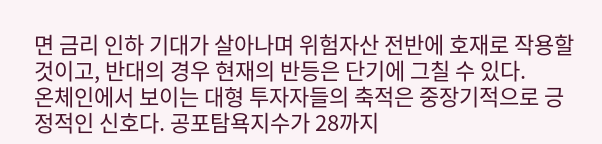면 금리 인하 기대가 살아나며 위험자산 전반에 호재로 작용할 것이고, 반대의 경우 현재의 반등은 단기에 그칠 수 있다.
온체인에서 보이는 대형 투자자들의 축적은 중장기적으로 긍정적인 신호다. 공포탐욕지수가 28까지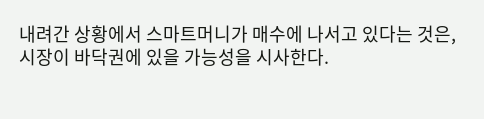내려간 상황에서 스마트머니가 매수에 나서고 있다는 것은, 시장이 바닥권에 있을 가능성을 시사한다.